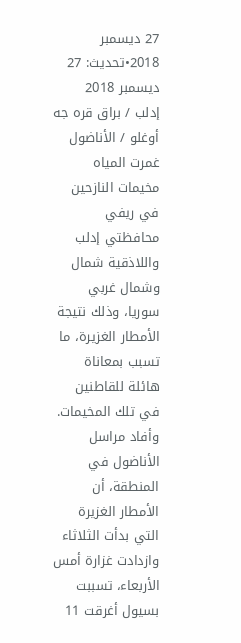27 ديسمبر 2018•تحديث: 27 ديسمبر 2018
إدلب / براق قره جه أوغلو / الأناضول
غمرت المياه مخيمات النازحين في ريفي محافظتي إدلب واللاذقية شمال وشمال غربي سوريا، وذلك نتيجة الأمطار الغزيرة، ما تسبب بمعاناة هائلة للقاطنين في تلك المخيمات.
وأفاد مراسل الأناضول في المنطقة، أن الأمطار الغزيرة التي بدأت الثلاثاء وازدادت غزارة أمس الأربعاء، تسببت بسيول أغرقت 11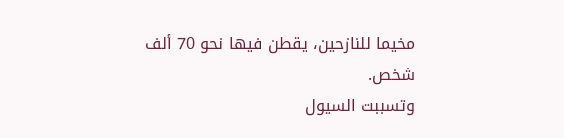مخيما للنازحين، يقطن فيها نحو 70 ألف شخص.
وتسببت السيول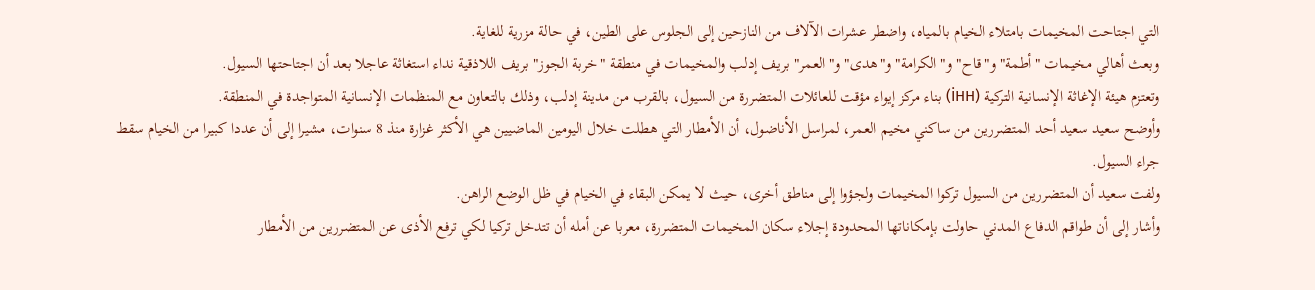التي اجتاحت المخيمات بامتلاء الخيام بالمياه، واضطر عشرات الآلاف من النازحين إلى الجلوس على الطين، في حالة مزرية للغاية.
وبعث أهالي مخيمات "أطمة" و"قاح" و"الكرامة" و"هدى" و"العمر" بريف إدلب والمخيمات في منطقة "خربة الجوز" بريف اللاذقية نداء استغاثة عاجلا بعد أن اجتاحتها السيول.
وتعتزم هيئة الإغاثة الإنسانية التركية (İHH) بناء مركز إيواء مؤقت للعائلات المتضررة من السيول، بالقرب من مدينة إدلب، وذلك بالتعاون مع المنظمات الإنسانية المتواجدة في المنطقة.
وأوضح سعيد سعيد أحد المتضررين من ساكني مخيم العمر، لمراسل الأناضول، أن الأمطار التي هطلت خلال اليومين الماضيين هي الأكثر غزارة منذ 8 سنوات، مشيرا إلى أن عددا كبيرا من الخيام سقط جراء السيول.
ولفت سعيد أن المتضررين من السيول تركوا المخيمات ولجؤوا إلى مناطق أخرى، حيث لا يمكن البقاء في الخيام في ظل الوضع الراهن.
وأشار إلى أن طواقم الدفاع المدني حاولت بإمكاناتها المحدودة إجلاء سكان المخيمات المتضررة، معربا عن أمله أن تتدخل تركيا لكي ترفع الأذى عن المتضررين من الأمطار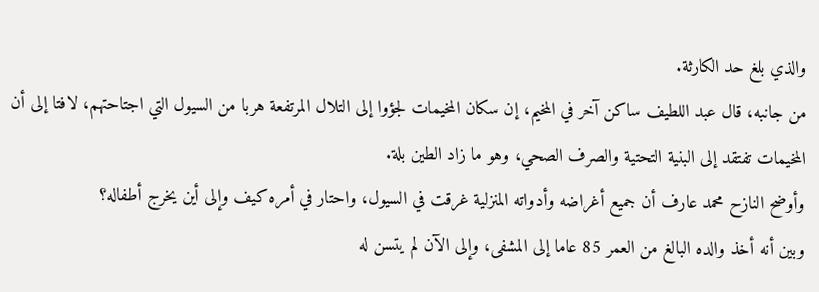والذي بلغ حد الكارثة.
من جانبه، قال عبد اللطيف ساكن آخر في المخيم، إن سكان المخيمات لجؤوا إلى التلال المرتفعة هربا من السيول التي اجتاحتهم، لافتا إلى أن المخيمات تفتقد إلى البنية التحتية والصرف الصحي، وهو ما زاد الطين بلة.
وأوضح النازح محمد عارف أن جميع أغراضه وأدواته المنزلية غرقت في السيول، واحتار في أمره كيف وإلى أين يخرج أطفاله؟
وبين أنه أخذ والده البالغ من العمر 85 عاما إلى المشفى، وإلى الآن لم يتسن له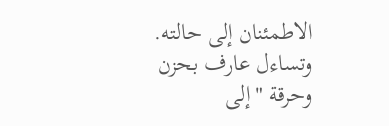الاطمئنان إلى حالته.
وتساءل عارف بحزن وحرقة "إلى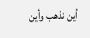أين نذهب وأين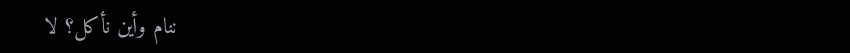ننام وأين نأكل؟ لا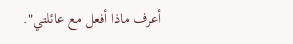أعرف ماذا أفعل مع عائلتي".